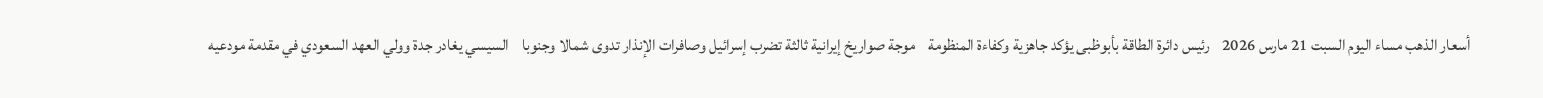أسعار الذهب مساء اليوم السبت 21 مارس 2026    رئيس دائرة الطاقة بأبوظبى يؤكد جاهزية وكفاءة المنظومة    موجة صواريخ إيرانية ثالثة تضرب إسرائيل وصافرات الإنذار تدوى شمالا وجنوبا    السيسي يغادر جدة وولي العهد السعودي في مقدمة مودعيه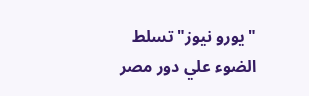"يورو نيوز" تسلط الضوء علي دور مصر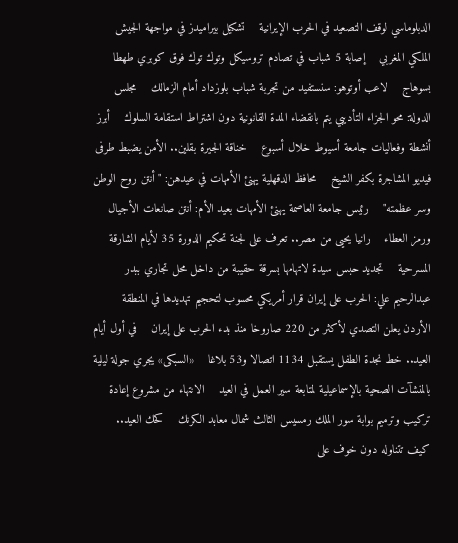الدبلوماسي لوقف التصعيد في الحرب الإيرانية    تشكيل بيراميدز في مواجهة الجيش الملكي المغربي    إصابة 5 شباب في تصادم تروسيكل وتوك توك فوق كوبري طهطا بسوهاج    لاعب أوتوهو: سنستفيد من تجربة شباب بلوزداد أمام الزمالك    مجلس الدولة: محو الجزاء التأديبي يتم بانقضاء المدة القانونية دون اشتراط استقامة السلوك    أبرز أنشطة وفعاليات جامعة أسيوط خلال أسبوع    خناقة الجيرة بقلين.. الأمن يضبط طرفى فيديو المشاجرة بكفر الشيخ    محافظ الدقهلية يهنئ الأمهات في عيدهن: "أنتن روح الوطن وسر عظمته"    رئيس جامعة العاصمة يهنئ الأمهات بعيد الأم: أنتن صانعات الأجيال ورمز العطاء    رانيا يحيى من مصر.. تعرف على لجنة تحكيم الدورة 35 لأيام الشارقة المسرحية    تجديد حبس سيدة لاتهامها بسرقة حقيبة من داخل محل تجاري ببدر    عبدالرحيم علي: الحرب على إيران قرار أمريكي محسوب لتحجيم تهديدها في المنطقة    الأردن يعلن التصدي لأكثر من 220 صاروخا منذ بدء الحرب على إيران    في أول أيام العيد.. خط نجدة الطفل يستقبل 1134 اتصالا و53 بلاغا    «السبكى» يجري جولة ليلية بالمنشآت الصحية بالإسماعيلية لمتابعة سير العمل في العيد    الانتهاء من مشروع إعادة تركيب وترميم بوابة سور الملك رمسيس الثالث شمال معابد الكرنك    كحك العيد.. كيف تتناوله دون خوف على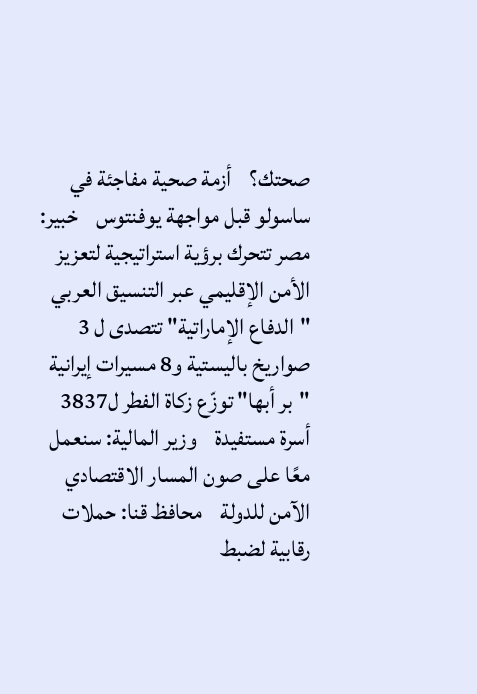صحتك؟    أزمة صحية مفاجئة في ساسولو قبل مواجهة يوفنتوس    خبير: مصر تتحرك برؤية استراتيجية لتعزيز الأمن الإقليمي عبر التنسيق العربي    "الدفاع الإماراتية" تتصدى ل 3 صواريخ باليستية و8 مسيرات إيرانية    "بر أبها" توزّع زكاة الفطر ل3837 أسرة مستفيدة    وزير المالية: سنعمل معًا على صون المسار الاقتصادي الآمن للدولة    محافظ قنا: حملات رقابية لضبط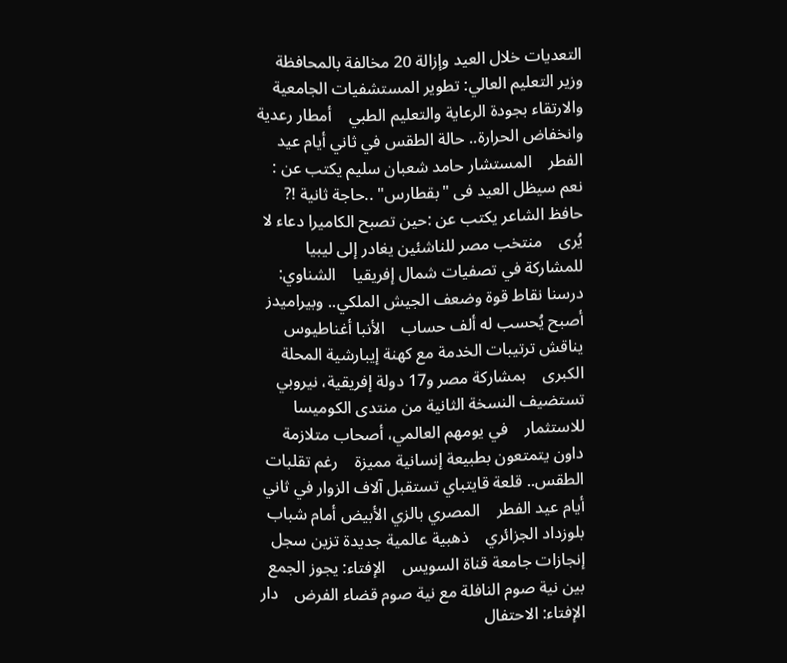التعديات خلال العيد وإزالة 20 مخالفة بالمحافظة    وزير التعليم العالي: تطوير المستشفيات الجامعية والارتقاء بجودة الرعاية والتعليم الطبي    أمطار رعدية وانخفاض الحرارة.. حالة الطقس في ثاني أيام عيد الفطر    المستشار حامد شعبان سليم يكتب عن : نعم سيظل العيد فى "بقطارس" ..حاجة ثانية !?    حافظ الشاعر يكتب عن :حين تصبح الكاميرا دعاء لا يُرى    منتخب مصر للناشئين يغادر إلى ليبيا للمشاركة في تصفيات شمال إفريقيا    الشناوي: درسنا نقاط قوة وضعف الجيش الملكي.. وبيراميدز أصبح يُحسب له ألف حساب    الأنبا أغناطيوس يناقش ترتيبات الخدمة مع كهنة إيبارشية المحلة الكبرى    بمشاركة مصر و17 دولة إفريقية، نيروبي تستضيف النسخة الثانية من منتدى الكوميسا للاستثمار    في يومهم العالمي، أصحاب متلازمة داون يتمتعون بطبيعة إنسانية مميزة    رغم تقلبات الطقس.. قلعة قايتباي تستقبل آلاف الزوار في ثاني أيام عيد الفطر    المصري بالزي الأبيض أمام شباب بلوزداد الجزائري    ذهبية عالمية جديدة تزين سجل إنجازات جامعة قناة السويس    الإفتاء: يجوز الجمع بين نية صوم النافلة مع نية صوم قضاء الفرض    دار الإفتاء: الاحتفال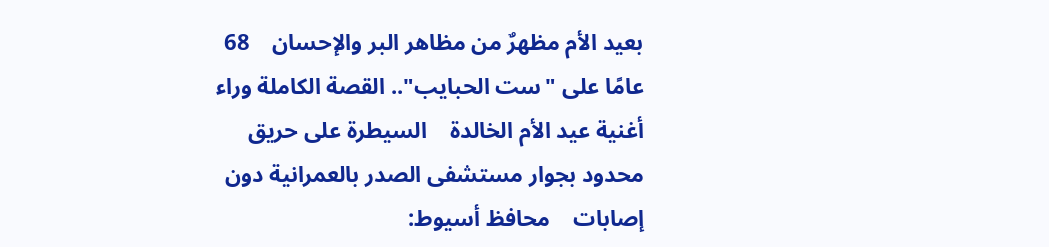بعيد الأم مظهرٌ من مظاهر البر والإحسان    68 عامًا على "ست الحبايب".. القصة الكاملة وراء أغنية عيد الأم الخالدة    السيطرة على حريق محدود بجوار مستشفى الصدر بالعمرانية دون إصابات    محافظ أسيوط: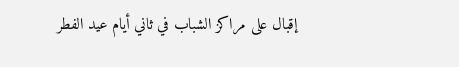إقبال على مراكز الشباب في ثاني أيام عيد الفطر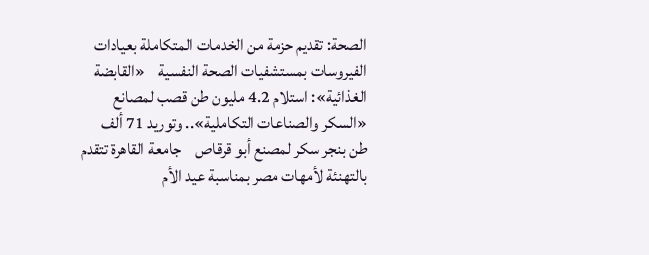الصحة: تقديم حزمة من الخدمات المتكاملة بعيادات الفيروسات بمستشفيات الصحة النفسية    «القابضة الغذائية»: استلام 4.2 مليون طن قصب لمصانع «السكر والصناعات التكاملية».. وتوريد 71 ألف طن بنجر سكر لمصنع أبو قرقاص    جامعة القاهرة تتقدم بالتهنئة لأمهات مصر بمناسبة عيد الأم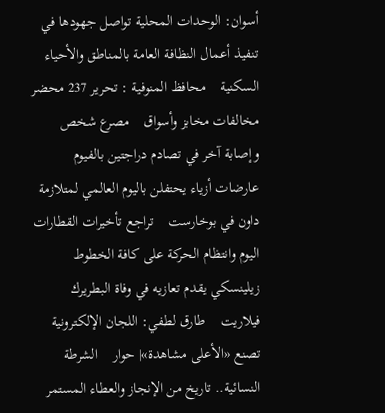أسوان: الوحدات المحلية تواصل جهودها في تنفيذ أعمال النظافة العامة بالمناطق والأحياء السكنية    محافظ المنوفية : تحرير 237 محضر مخالفات مخابز وأسواق    مصرع شخص وإصابة آخر في تصادم دراجتين بالفيوم    عارضات أزياء يحتفلن باليوم العالمي لمتلازمة داون في بوخارست    تراجع تأخيرات القطارات اليوم وانتظام الحركة على كافة الخطوط    زيلينسكي يقدم تعازيه في وفاة البطريرك فيلاريت    طارق لطفي: اللجان الإلكترونية تصنع «الأعلى مشاهدة»| حوار    الشرطة النسائية.. تاريخ من الإنجاز والعطاء المستمر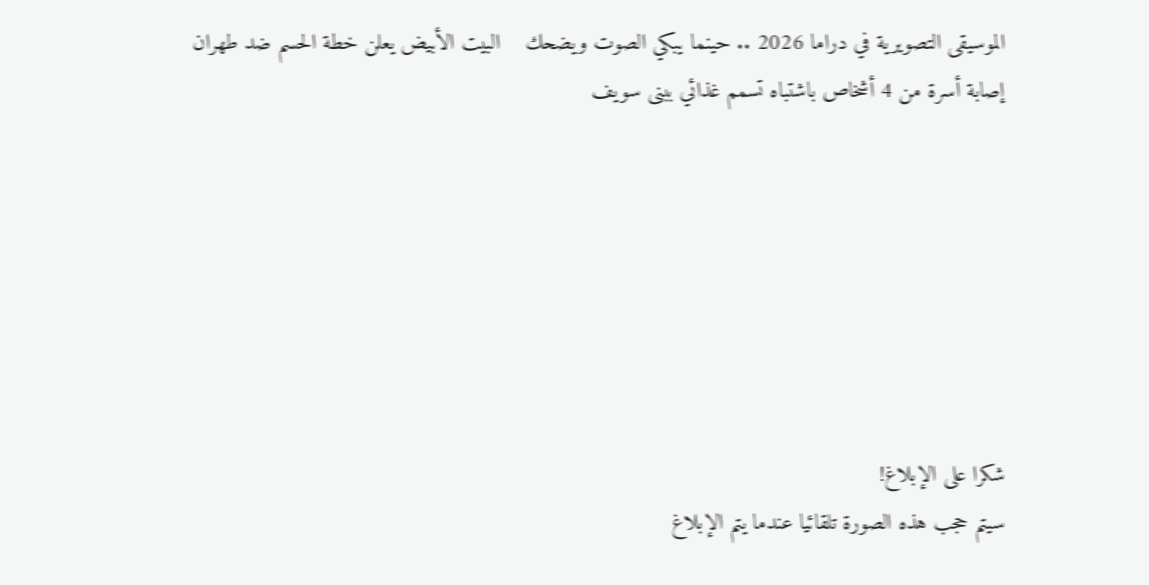الموسيقى التصويرية في دراما 2026 .. حينما يبكي الصوت ويضحك    البيت الأبيض يعلن خطة الحسم ضد طهران    إصابة أسرة من 4 أشخاص باشتباه تسمم غذائي ببنى سويف







شكرا على الإبلاغ!
سيتم حجب هذه الصورة تلقائيا عندما يتم الإبلاغ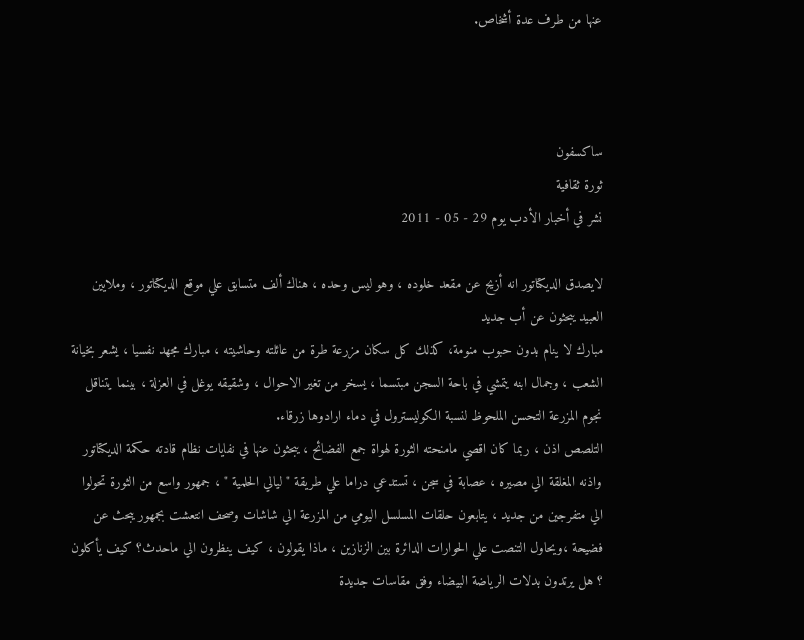عنها من طرف عدة أشخاص.



ساكسفون
ثورة ثقافية
نشر في أخبار الأدب يوم 29 - 05 - 2011

لايصدق الديكتاتور انه أزيح عن مقعد خلوده ، وهو ليس وحده ، هناك ألف متسابق علي موقع الديكتاتور ، وملايين العبيد يبحثون عن أب جديد
مبارك لا ينام بدون حبوب منومة، كذلك كل سكان مزرعة طرة من عائلته وحاشيته ، مبارك مجهد نفسيا ، يشعر بخيانة الشعب ، وجمال ابنه يتمشي في باحة السجن مبتسما ، يسخر من تغير الاحوال ، وشقيقه يوغل في العزلة ، بينما يتناقل نجوم المزرعة التحسن الملحوظ لنسبة الكوليسترول في دماء ارادوها زرقاء.
التلصص اذن ، ربما كان اقصي مامنحته الثورة لهواة جمع الفضائح ، يبحثون عنها في نفايات نظام قادته حكمة الديكتاتور واذنه المغلقة الي مصيره ، عصابة في سجن ، تستدعي دراما علي طريقة " ليالي الحلمية " ، جمهور واسع من الثورة تحولوا الي متفرجين من جديد ، يتابعون حلقات المسلسل اليومي من المزرعة الي شاشات وصحف انتعشت بجمهور يبحث عن فضيحة ،ويحاول التنصت علي الحوارات الدائرة بين الزنازين ، ماذا يقولون ، كيف ينظرون الي ماحدث؟ كيف يأكلون ؟ هل يرتدون بدلات الرياضة البيضاء وفق مقاسات جديدة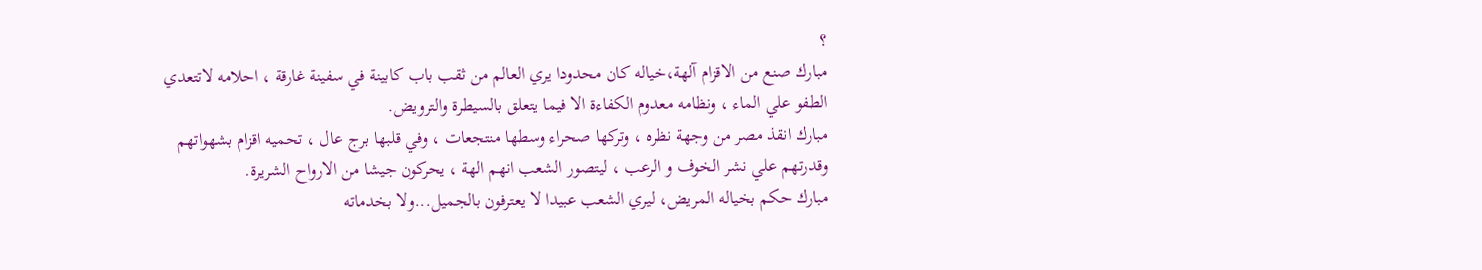؟
مبارك صنع من الاقزام آلهة،خياله كان محدودا يري العالم من ثقب باب كابينة في سفينة غارقة ، احلامه لاتتعدي الطفو علي الماء ، ونظامه معدوم الكفاءة الا فيما يتعلق بالسيطرة والترويض.
مبارك انقذ مصر من وجهة نظره ، وتركها صحراء وسطها منتجعات ، وفي قلبها برج عال ، تحميه اقزام بشهواتهم وقدرتهم علي نشر الخوف و الرعب ، ليتصور الشعب انهم الهة ، يحركون جيشا من الارواح الشريرة.
مبارك حكم بخياله المريض، ليري الشعب عبيدا لا يعترفون بالجميل...ولا بخدماته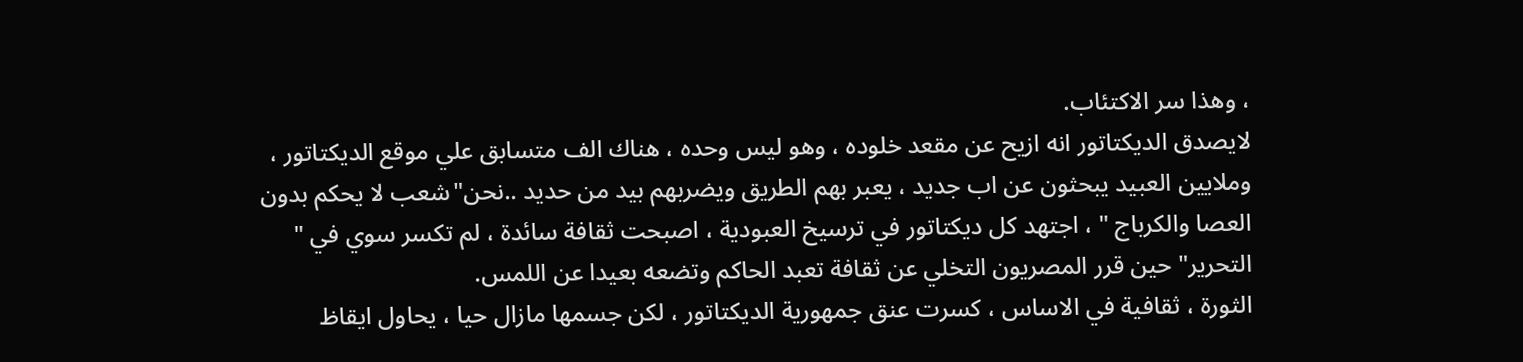، وهذا سر الاكتئاب.
لايصدق الديكتاتور انه ازيح عن مقعد خلوده ، وهو ليس وحده ، هناك الف متسابق علي موقع الديكتاتور ، وملايين العبيد يبحثون عن اب جديد ، يعبر بهم الطريق ويضربهم بيد من حديد ..نحن"شعب لا يحكم بدون العصا والكرباج " ، اجتهد كل ديكتاتور في ترسيخ العبودية ، اصبحت ثقافة سائدة ، لم تكسر سوي في " التحرير" حين قرر المصريون التخلي عن ثقافة تعبد الحاكم وتضعه بعيدا عن اللمس.
الثورة ، ثقافية في الاساس ، كسرت عنق جمهورية الديكتاتور ، لكن جسمها مازال حيا ، يحاول ايقاظ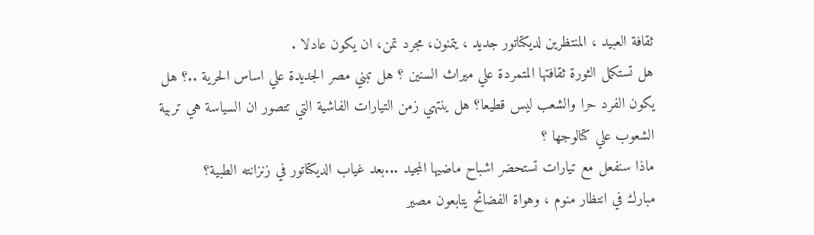ثقافة العبيد ، المنتظرين لديكتاتور جديد ، يتمنون، مجرد تمن، ان يكون عادلا .
هل تستكمل الثورة ثقافتها المتمردة علي ميراث السنين ؟ هل تبني مصر الجديدة علي اساس الحرية ..؟ هل يكون الفرد حرا والشعب ليس قطيعا؟ هل ينتهي زمن التيارات الفاشية التي تتصور ان السياسة هي تربية الشعوب علي كتالوجها ؟
ماذا سنفعل مع تيارات تستحضر اشباح ماضيها المجيد ...بعد غياب الديكتاتور في زنزانته الطبية؟
مبارك في انتظار منوم ، وهواة الفضائح يتابعون مصير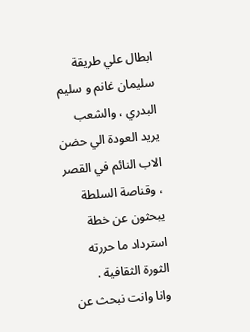ابطال علي طريقة سليمان غانم و سليم البدري ، والشعب يريد العودة الي حضن الاب النائم في القصر ، وقناصة السلطة يبحثون عن خطة استرداد ما حررته الثورة الثقافية .
وانا وانت نبحث عن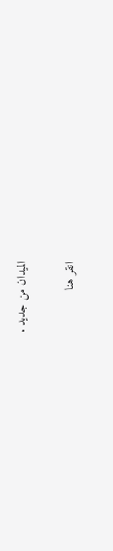الميدان من جديد .


انقر هنا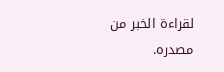لقراءة الخبر من مصدره.